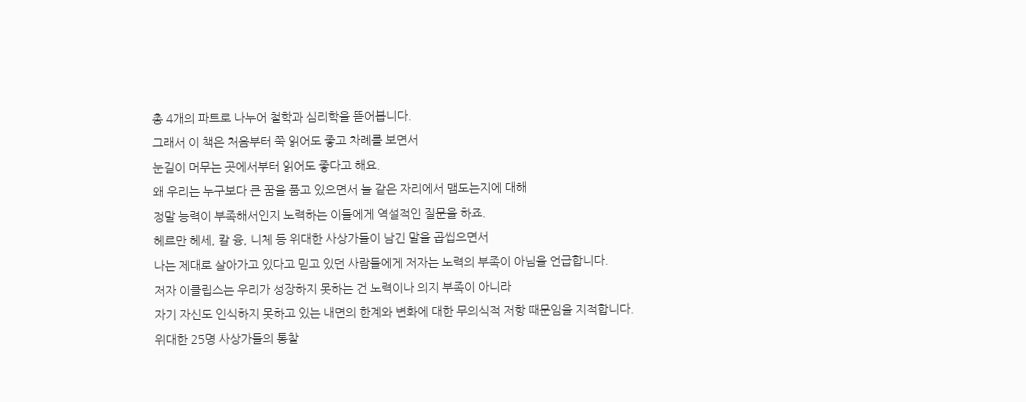총 4개의 파트로 나누어 철학과 심리학을 뜯어봅니다.
그래서 이 책은 처음부터 쭉 읽어도 좋고 차례를 보면서
눈길이 머무는 곳에서부터 읽어도 좋다고 해요.
왜 우리는 누구보다 큰 꿈을 품고 있으면서 늘 같은 자리에서 맴도는지에 대해
정말 능력이 부족해서인지 노력하는 이들에게 역설적인 질문을 하죠.
헤르만 헤세, 칼 융, 니체 등 위대한 사상가들이 남긴 말을 곱씹으면서
나는 제대로 살아가고 있다고 믿고 있던 사람들에게 저자는 노력의 부족이 아님을 언급합니다.
저자 이클립스는 우리가 성장하지 못하는 건 노력이나 의지 부족이 아니라
자기 자신도 인식하지 못하고 있는 내면의 한계와 변화에 대한 무의식적 저항 때문임을 지적합니다.
위대한 25명 사상가들의 통찰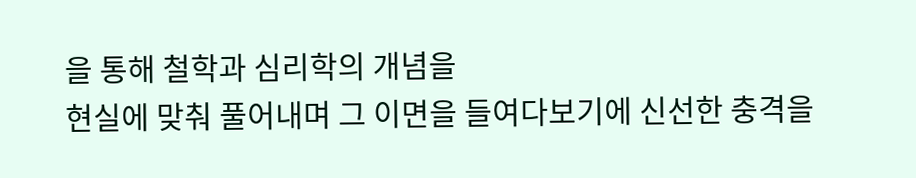을 통해 철학과 심리학의 개념을
현실에 맞춰 풀어내며 그 이면을 들여다보기에 신선한 충격을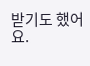받기도 했어요.